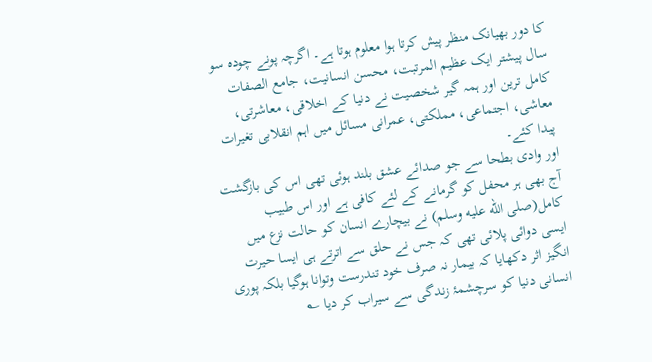کا دور بھیانک منظر پیش کرتا ہوا معلوم ہوتا ہے۔ اگرچہ پونے چودہ سو سال پیشتر ایک عظیم المرتبت، محسن انسانیت، جامع الصفات کامل ترین اور ہمہ گیر شخصیت نے دنیا کے اخلاقی، معاشرتی، معاشی، اجتماعی، مملکتی، عمرانی مسائل میں اہم انقلابی تغیرات پیدا کئے۔
اور وادی بطحا سے جو صدائے عشق بلند ہوئی تھی اس کی بازگشت آج بھی ہر محفل کو گرمانے کے لئے کافی ہے اور اس طبیب کامل(صلى الله عليه وسلم) نے بیچارے انسان کو حالت نزع میں ایسی دوائی پلائی تھی کہ جس نے حلق سے اترتے ہی ایسا حیرت انگیز اثر دکھایا کہ بیمار نہ صرف خود تندرست وتوانا ہوگیا بلکہ پوری انسانی دنیا کو سرچشمۂ زندگی سے سیراب کر دیا ؎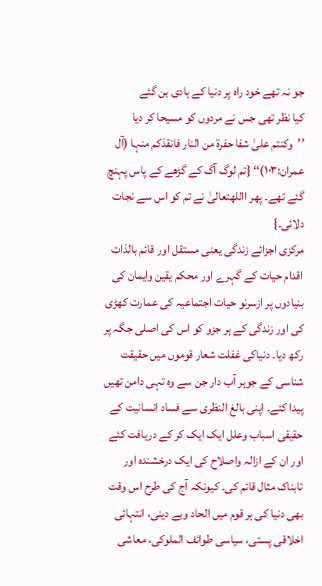جو نہ تھے خود راہ پر دنیا کے ہادی بن گئے
کیا نظر تھی جس نے مردوں کو مسیحا کر دیا
’’وکنتم علیٰ شفا حفرۃ من النار فانقذکم منہا (آل عمران:۱۰۳)‘‘ {تم لوگ آگ کے گڑھے کے پاس پہنچ گئے تھے۔ پھر االلهتعالیٰ نے تم کو اس سے نجات دلائی۔}
مرکزی اجزائے زندگی یعنی مستقل اور قائم بالذات اقدام حیات کے گہرے اور محکم یقین وایمان کی بنیادوں پر ازسرنو حیات اجتماعیہ کی عمارت کھڑی کی اور زندگی کے ہر جزو کو اس کی اصلی جگہ پر رکھ دیا۔ دنیاکی غفلت شعار قوموں میں حقیقت شناسی کے جوہر آب دار جن سے وہ تہی دامن تھیں پیدا کئے۔ اپنی بالغ النظری سے فساد انسانیت کے حقیقی اسباب وعلل ایک ایک کر کے دریافت کئے اور ان کے ازالہ واصلاح کی ایک درخشندہ اور تابناک مثال قائم کی۔ کیونکہ آج کی طرح اس وقت بھی دنیا کی ہر قوم میں الحاد وبے دینی، انتہائی اخلاقی پستی، سیاسی طوائف الملوکی، معاشی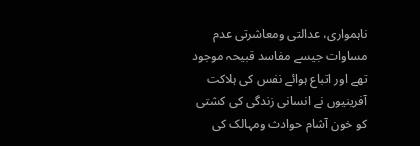ناہمواری، عدالتی ومعاشرتی عدم مساوات جیسے مفاسد قبیحہ موجود تھے اور اتباع ہوائے نفس کی ہلاکت آفرینیوں نے انسانی زندگی کی کشتی کو خون آشام حوادث ومہالک کی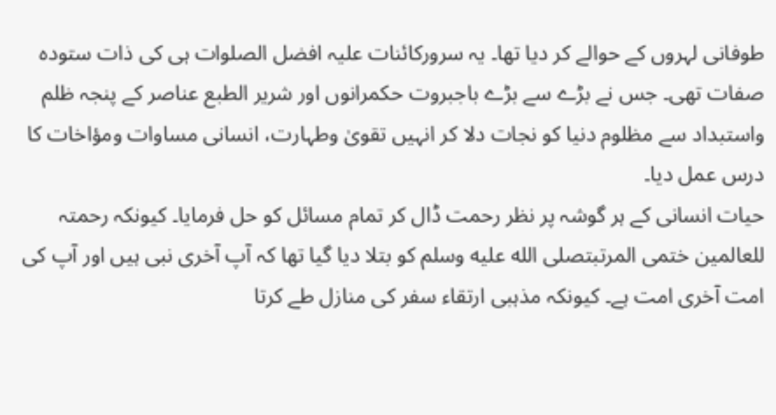طوفانی لہروں کے حوالے کر دیا تھا۔ یہ سرورکائنات علیہ افضل الصلوات ہی کی ذات ستودہ صفات تھی۔ جس نے بڑے سے بڑے باجبروت حکمرانوں اور شریر الطبع عناصر کے پنجہ ظلم واستبداد سے مظلوم دنیا کو نجات دلا کر انہیں تقویٰ وطہارت، انسانی مساوات ومؤاخات کا درس عمل دیا۔
حیات انسانی کے ہر گوشہ پر نظر رحمت ڈال کر تمام مسائل کو حل فرمایا۔ کیونکہ رحمتہ للعالمین ختمی المرتبتصلى الله عليه وسلم کو بتلا دیا گیا تھا کہ آپ آخری نبی ہیں اور آپ کی امت آخری امت ہے۔ کیونکہ مذہبی ارتقاء سفر کی منازل طے کرتا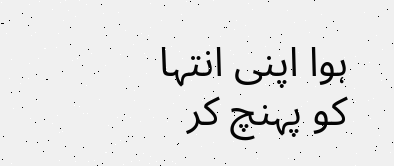ہوا اپنی انتہا کو پہنچ کر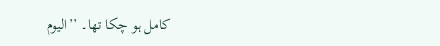کامل ہو چکا تھا۔ ’’الیوم